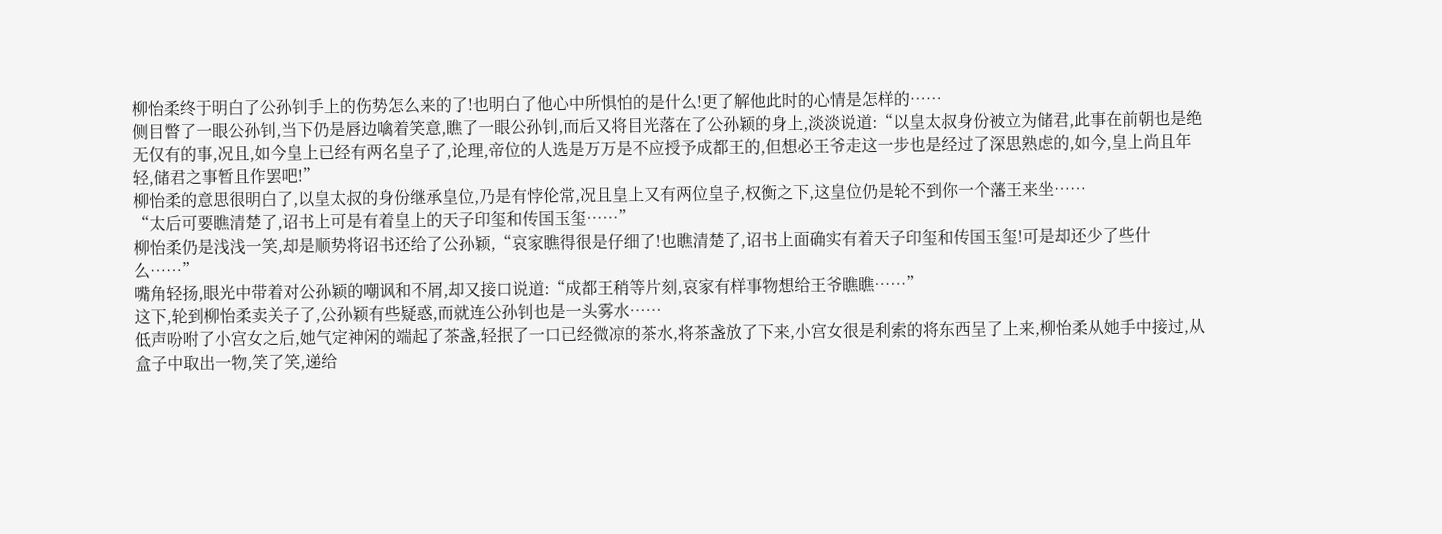柳怡柔终于明白了公孙钊手上的伤势怎么来的了!也明白了他心中所惧怕的是什么!更了解他此时的心情是怎样的……
侧目瞥了一眼公孙钊,当下仍是唇边噙着笑意,瞧了一眼公孙钊,而后又将目光落在了公孙颖的身上,淡淡说道:“以皇太叔身份被立为储君,此事在前朝也是绝无仅有的事,况且,如今皇上已经有两名皇子了,论理,帝位的人选是万万是不应授予成都王的,但想必王爷走这一步也是经过了深思熟虑的,如今,皇上尚且年轻,储君之事暂且作罢吧!”
柳怡柔的意思很明白了,以皇太叔的身份继承皇位,乃是有悖伦常,况且皇上又有两位皇子,权衡之下,这皇位仍是轮不到你一个藩王来坐……
“太后可要瞧清楚了,诏书上可是有着皇上的天子印玺和传国玉玺……”
柳怡柔仍是浅浅一笑,却是顺势将诏书还给了公孙颖,“哀家瞧得很是仔细了!也瞧清楚了,诏书上面确实有着天子印玺和传国玉玺!可是却还少了些什么……”
嘴角轻扬,眼光中带着对公孙颖的嘲讽和不屑,却又接口说道:“成都王稍等片刻,哀家有样事物想给王爷瞧瞧……”
这下,轮到柳怡柔卖关子了,公孙颖有些疑惑,而就连公孙钊也是一头雾水……
低声吩咐了小宫女之后,她气定神闲的端起了茶盏,轻抿了一口已经微凉的茶水,将茶盏放了下来,小宫女很是利索的将东西呈了上来,柳怡柔从她手中接过,从盒子中取出一物,笑了笑,递给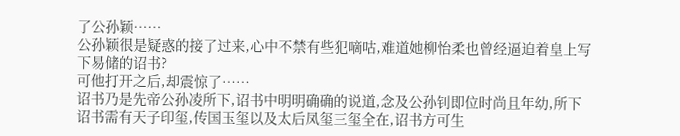了公孙颖……
公孙颖很是疑惑的接了过来,心中不禁有些犯嘀咕,难道她柳怡柔也曾经逼迫着皇上写下易储的诏书?
可他打开之后,却震惊了……
诏书乃是先帝公孙凌所下,诏书中明明确确的说道,念及公孙钊即位时尚且年幼,所下诏书需有天子印玺,传国玉玺以及太后凤玺三玺全在,诏书方可生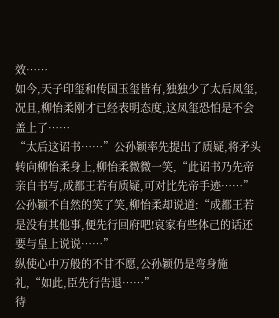效……
如今,天子印玺和传国玉玺皆有,独独少了太后凤玺,况且,柳怡柔刚才已经表明态度,这凤玺恐怕是不会盖上了……
“太后这诏书……”公孙颖率先提出了质疑,将矛头转向柳怡柔身上,柳怡柔微微一笑,“此诏书乃先帝亲自书写,成都王若有质疑,可对比先帝手迹……”
公孙颖不自然的笑了笑,柳怡柔却说道:“成都王若是没有其他事,便先行回府吧!哀家有些体己的话还要与皇上说说……”
纵使心中万般的不甘不愿,公孙颖仍是弯身施礼,“如此,臣先行告退……”
待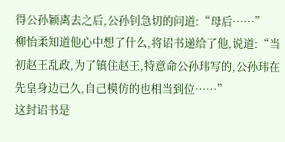得公孙颖离去之后,公孙钊急切的问道:“母后……”
柳怡柔知道他心中想了什么,将诏书递给了他,说道:“当初赵王乱政,为了镇住赵王,特意命公孙玮写的,公孙玮在先皇身边已久,自己模仿的也相当到位……”
这封诏书是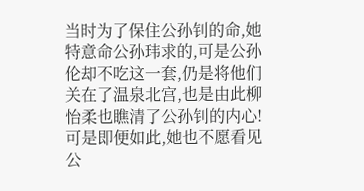当时为了保住公孙钊的命,她特意命公孙玮求的,可是公孙伦却不吃这一套,仍是将他们关在了温泉北宫,也是由此柳怡柔也瞧清了公孙钊的内心!可是即便如此,她也不愿看见公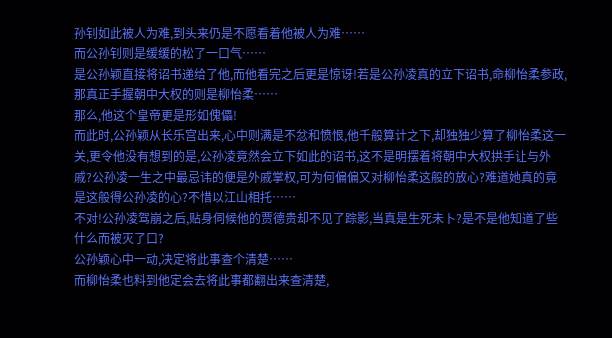孙钊如此被人为难,到头来仍是不愿看着他被人为难……
而公孙钊则是缓缓的松了一口气……
是公孙颖直接将诏书递给了他,而他看完之后更是惊讶!若是公孙凌真的立下诏书,命柳怡柔参政,那真正手握朝中大权的则是柳怡柔……
那么,他这个皇帝更是形如傀儡!
而此时,公孙颖从长乐宫出来,心中则满是不忿和愤恨,他千般算计之下,却独独少算了柳怡柔这一关,更令他没有想到的是,公孙凌竟然会立下如此的诏书,这不是明摆着将朝中大权拱手让与外戚?公孙凌一生之中最忌讳的便是外戚掌权,可为何偏偏又对柳怡柔这般的放心?难道她真的竟是这般得公孙凌的心?不惜以江山相托……
不对!公孙凌驾崩之后,贴身伺候他的贾德贵却不见了踪影,当真是生死未卜?是不是他知道了些什么而被灭了口?
公孙颖心中一动,决定将此事查个清楚……
而柳怡柔也料到他定会去将此事都翻出来查清楚,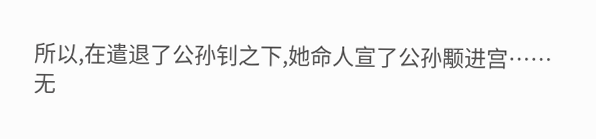所以,在遣退了公孙钊之下,她命人宣了公孙颙进宫……
无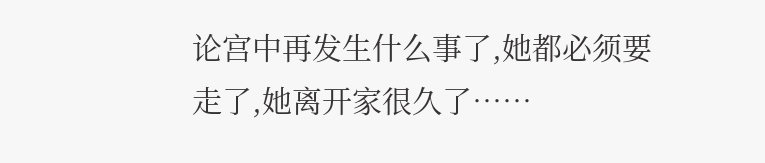论宫中再发生什么事了,她都必须要走了,她离开家很久了……